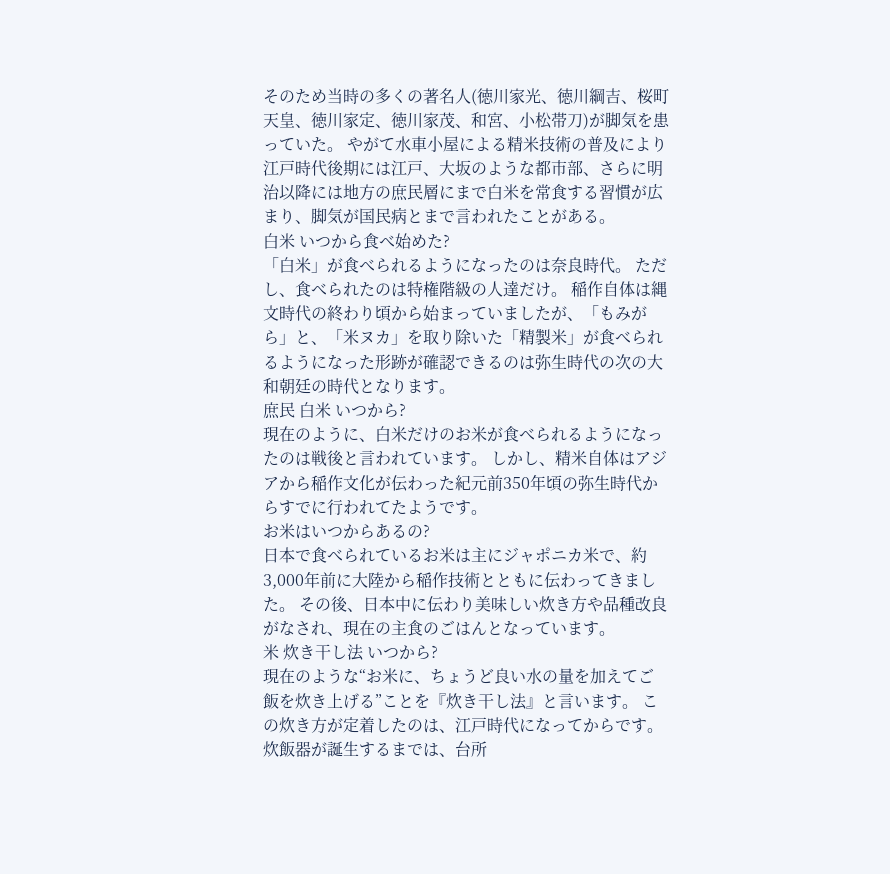そのため当時の多くの著名人(徳川家光、徳川綱吉、桜町天皇、徳川家定、徳川家茂、和宮、小松帯刀)が脚気を患っていた。 やがて水車小屋による精米技術の普及により江戸時代後期には江戸、大坂のような都市部、さらに明治以降には地方の庶民層にまで白米を常食する習慣が広まり、脚気が国民病とまで言われたことがある。
白米 いつから食べ始めた?
「白米」が食べられるようになったのは奈良時代。 ただし、食べられたのは特権階級の人達だけ。 稲作自体は縄文時代の終わり頃から始まっていましたが、「もみがら」と、「米ヌカ」を取り除いた「精製米」が食べられるようになった形跡が確認できるのは弥生時代の次の大和朝廷の時代となります。
庶民 白米 いつから?
現在のように、白米だけのお米が食べられるようになったのは戦後と言われています。 しかし、精米自体はアジアから稲作文化が伝わった紀元前350年頃の弥生時代からすでに行われてたようです。
お米はいつからあるの?
日本で食べられているお米は主にジャポニカ米で、約3,000年前に大陸から稲作技術とともに伝わってきました。 その後、日本中に伝わり美味しい炊き方や品種改良がなされ、現在の主食のごはんとなっています。
米 炊き干し法 いつから?
現在のような“お米に、ちょうど良い水の量を加えてご飯を炊き上げる”ことを『炊き干し法』と言います。 この炊き方が定着したのは、江戸時代になってからです。 炊飯器が誕生するまでは、台所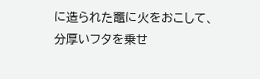に造られた竈に火をおこして、分厚いフタを乗せ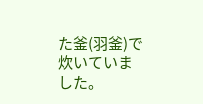た釜(羽釜)で炊いていました。